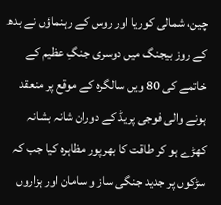چین، شمالی کوریا اور روس کے رہنماؤں نے بدھ کے روز بیجنگ میں دوسری جنگِ عظیم کے خاتمے کی 80 ویں سالگرہ کے موقع پر منعقد ہونے والی فوجی پریڈ کے دوران شانہ بشانہ کھڑے ہو کر طاقت کا بھرپور مظاہرہ کیا جب کہ سڑکوں پر جدید جنگی ساز و سامان اور ہزاروں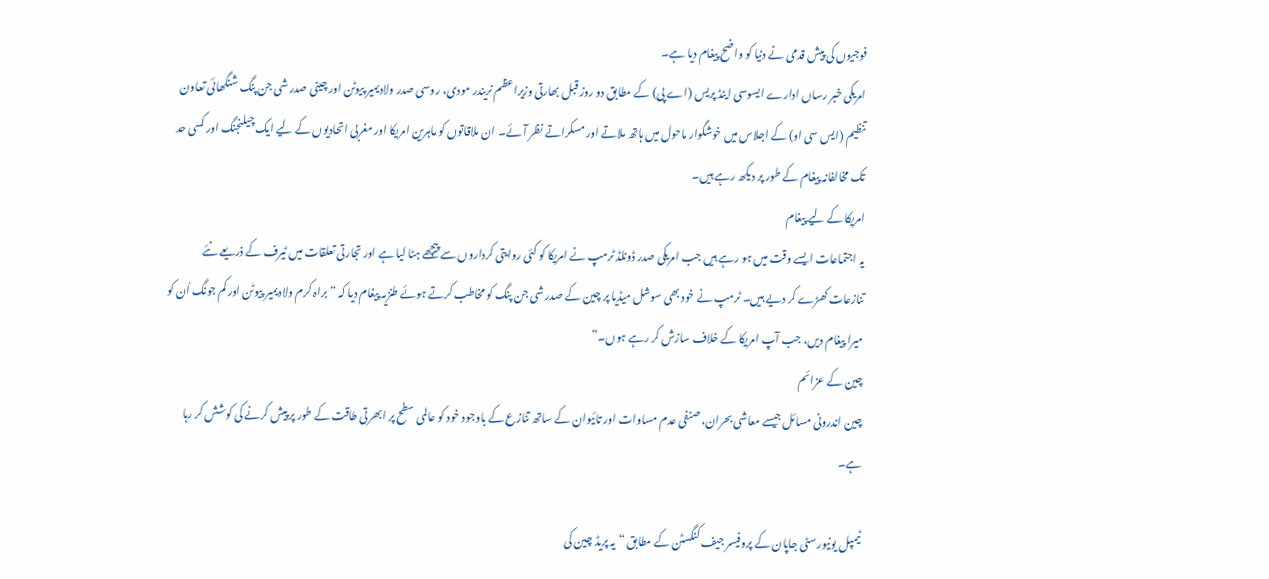فوجیوں کی پیش قدمی نے دنیا کو واضح پیغام دیا ہے۔
امریکی خبر رساں ادارے ایسوسی ایٹڈ پریس (اے پی) کے مطابق دو روز قبل بھارتی وزیراعظم نریندر مودی، روسی صدر ولادیمیر پیوٹن اور چینی صدر شی جن پنگ شنگھائی تعاون تنظیم (ایس سی او) کے اجلاس میں خوشگوار ماحول میں ہاتھ ملاتے اور مسکراتے نظر آئے۔ ان ملاقاتوں کو ماہرین امریکا اور مغربی اتحادیوں کے لیے ایک چیلنجنگ اور کسی حد تک مخالفانہ پیغام کے طور پر دیکھ رہے ہیں۔
امریکا کے لیے پیغام
یہ اجتماعات ایسے وقت میں ہو رہے ہیں جب امریکی صدر ڈونلڈ ٹرمپ نے امریکا کو کئی روایتی کرداروں سے پیچھے ہٹا لیا ہے اور تجارتی تعلقات میں ٹیرف کے ذریعے نئے تنازعات کھڑے کر دیے ہیں۔ ٹرمپ نے خود بھی سوشل میڈیا پر چین کے صدر شی جن پنگ کو مخاطب کرتے ہوئے طنزیہ پیغام دیا کہ “براہ کرم ولادیمیر پیوٹن اور کم جونگ اُن کو میرا پیغام دیں، جب آپ امریکا کے خلاف سازش کر رہے ہوں۔”
چین کے عزائم
چین اندرونی مسائل جیسے معاشی بحران، صنفی عدم مساوات اور تائیوان کے ساتھ تنازع کے باوجود خود کو عالمی سطح پر ابھرتی طاقت کے طور پر پیش کرنے کی کوشش کر رہا ہے۔

ٹیمپل یونیورسٹی جاپان کے پروفیسر جیف کنگسٹن کے مطابق “یہ پریڈ چین کی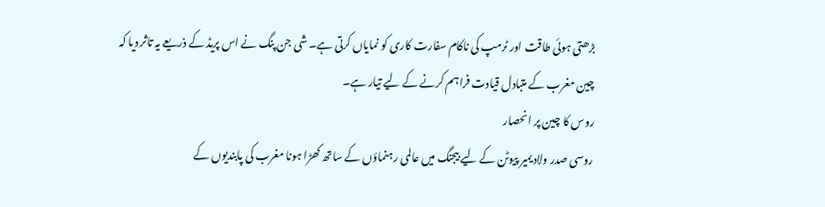بڑھتی ہوئی طاقت اور ٹرمپ کی ناکام سفارت کاری کو نمایاں کرتی ہے۔ شی جن پنگ نے اس پریڈ کے ذریعے یہ تاثر دیا کہ چین مغرب کے متبادل قیادت فراہم کرنے کے لیے تیار ہے۔
روس کا چین پر انحصار
روسی صدر ولادیمیر پیوٹن کے لیے بیجنگ میں عالمی رہنماؤں کے ساتھ کھڑا ہونا مغرب کی پابندیوں کے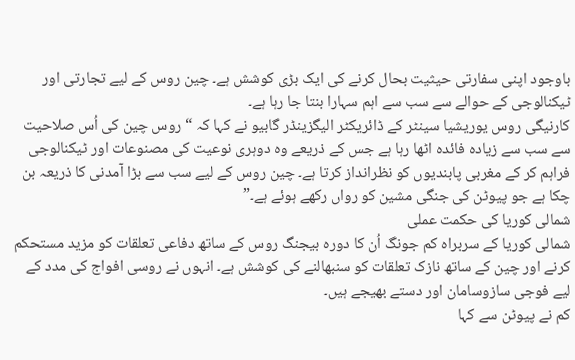باوجود اپنی سفارتی حیثیت بحال کرنے کی ایک بڑی کوشش ہے۔ چین روس کے لیے تجارتی اور ٹیکنالوجی کے حوالے سے سب سے اہم سہارا بنتا جا رہا ہے۔
کارنیگی روس یوریشیا سینٹر کے ڈائریکٹر الیگزینڈر گابیو نے کہا کہ “روس چین کی اُس صلاحیت سے سب سے زیادہ فائدہ اٹھا رہا ہے جس کے ذریعے وہ دوہری نوعیت کی مصنوعات اور ٹیکنالوجی فراہم کر کے مغربی پابندیوں کو نظرانداز کرتا ہے۔ چین روس کے لیے سب سے بڑا آمدنی کا ذریعہ بن چکا ہے جو پیوٹن کی جنگی مشین کو رواں رکھے ہوئے ہے۔”
شمالی کوریا کی حکمت عملی
شمالی کوریا کے سربراہ کم جونگ اُن کا دورہ بیجنگ روس کے ساتھ دفاعی تعلقات کو مزید مستحکم کرنے اور چین کے ساتھ نازک تعلقات کو سنبھالنے کی کوشش ہے۔ انہوں نے روسی افواج کی مدد کے لیے فوجی سازوسامان اور دستے بھیجے ہیں۔
کم نے پیوٹن سے کہا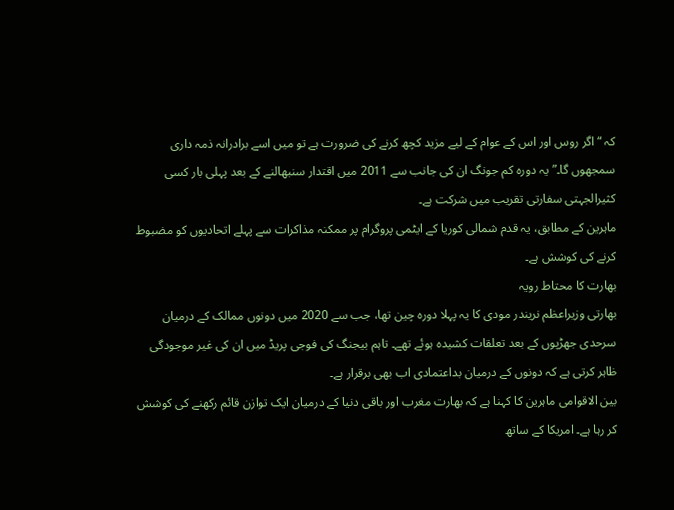کہ “اگر روس اور اس کے عوام کے لیے مزید کچھ کرنے کی ضرورت ہے تو میں اسے برادرانہ ذمہ داری سمجھوں گا۔” یہ دورہ کم جونگ ان کی جانب سے 2011 میں اقتدار سنبھالنے کے بعد پہلی بار کسی کثیرالجہتی سفارتی تقریب میں شرکت ہے۔
ماہرین کے مطابق، یہ قدم شمالی کوریا کے ایٹمی پروگرام پر ممکنہ مذاکرات سے پہلے اتحادیوں کو مضبوط کرنے کی کوشش ہے۔
بھارت کا محتاط رویہ
بھارتی وزیراعظم نریندر مودی کا یہ پہلا دورہ چین تھا، جب سے 2020 میں دونوں ممالک کے درمیان سرحدی جھڑپوں کے بعد تعلقات کشیدہ ہوئے تھے۔ تاہم بیجنگ کی فوجی پریڈ میں ان کی غیر موجودگی ظاہر کرتی ہے کہ دونوں کے درمیان بداعتمادی اب بھی برقرار ہے۔
بین الاقوامی ماہرین کا کہنا ہے کہ بھارت مغرب اور باقی دنیا کے درمیان ایک توازن قائم رکھنے کی کوشش کر رہا ہے۔ امریکا کے ساتھ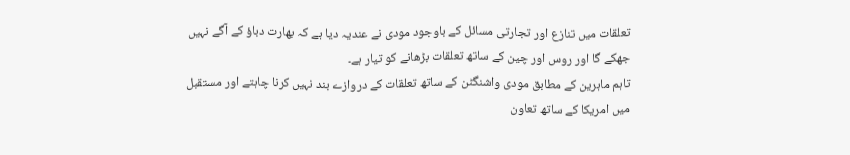تعلقات میں تنازع اور تجارتی مسائل کے باوجود مودی نے عندیہ دیا ہے کہ بھارت دباؤ کے آگے نہیں جھکے گا اور روس اور چین کے ساتھ تعلقات بڑھانے کو تیار ہے۔
تاہم ماہرین کے مطابق مودی واشنگٹن کے ساتھ تعلقات کے دروازے بند نہیں کرنا چاہتے اور مستقبل میں امریکا کے ساتھ تعاون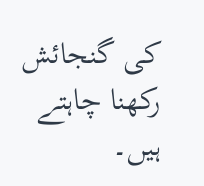کی گنجائش رکھنا چاہتے ہیں۔